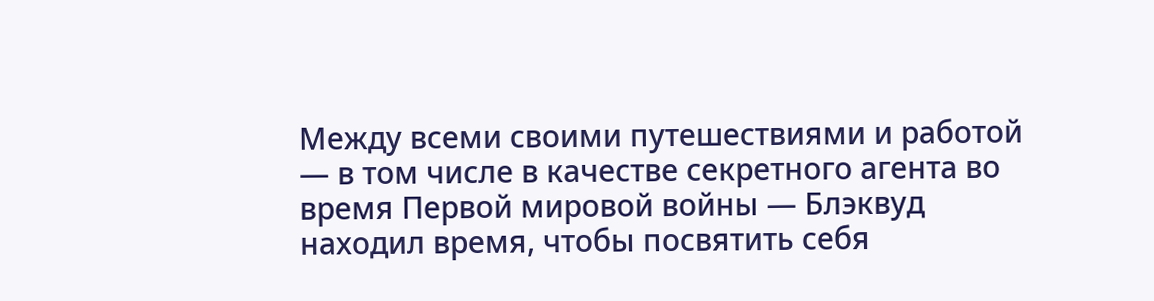Между всеми своими путешествиями и работой — в том числе в качестве секретного агента во время Первой мировой войны — Блэквуд находил время, чтобы посвятить себя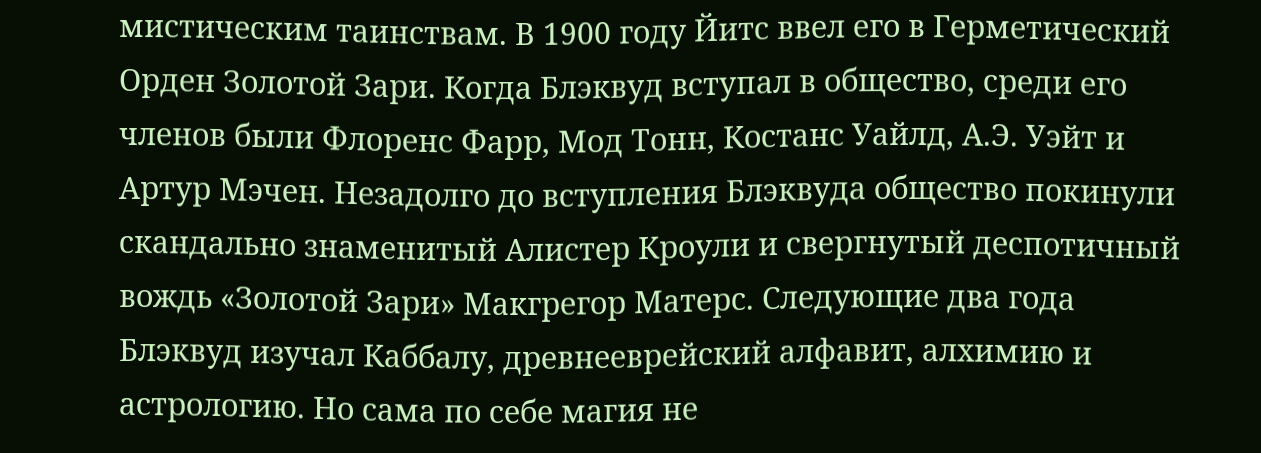мистическим таинствам. В 1900 году Йитс ввел его в Герметический Орден Золотой Зари. Когда Блэквуд вступал в общество, среди его членов были Флоренс Фарр, Мод Тонн, Костанс Уайлд, А.Э. Уэйт и Артур Мэчен. Незадолго до вступления Блэквуда общество покинули скандально знаменитый Алистер Кроули и свергнутый деспотичный вождь «Золотой Зари» Макгрегор Матерс. Следующие два года Блэквуд изучал Каббалу, древнееврейский алфавит, алхимию и астрологию. Но сама по себе магия не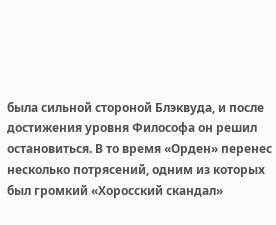была сильной стороной Блэквуда, и после достижения уровня Философа он решил остановиться. В то время «Орден» перенес несколько потрясений, одним из которых был громкий «Хоросский скандал»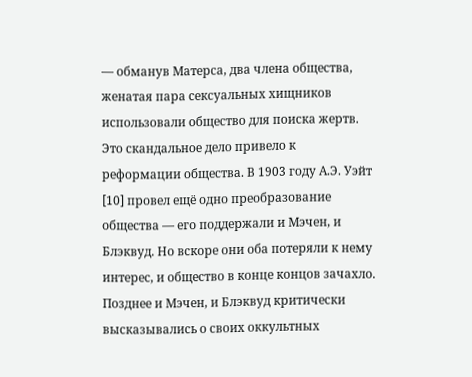— обманув Матерса, два члена общества, женатая пара сексуальных хищников использовали общество для поиска жертв. Это скандальное дело привело к реформации общества. В 1903 году А.Э. Уэйт [10] провел ещё одно преобразование общества — его поддержали и Мэчен, и Блэквуд. Но вскоре они оба потеряли к нему интерес, и общество в конце концов зачахло. Позднее и Мэчен, и Блэквуд критически высказывались о своих оккультных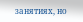занятиях, но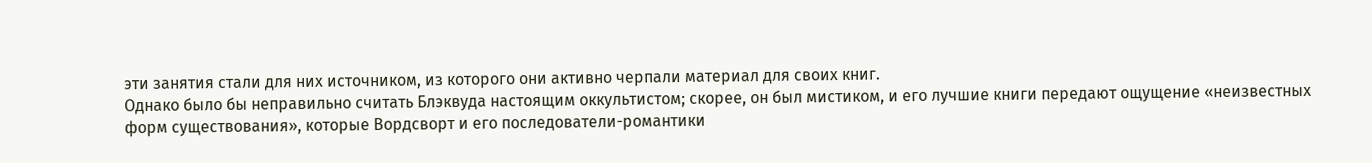эти занятия стали для них источником, из которого они активно черпали материал для своих книг.
Однако было бы неправильно считать Блэквуда настоящим оккультистом; скорее, он был мистиком, и его лучшие книги передают ощущение «неизвестных форм существования», которые Вордсворт и его последователи-романтики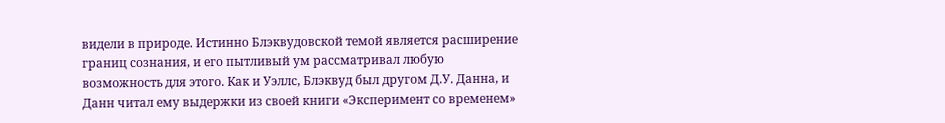видели в природе. Истинно Блэквудовской темой является расширение границ сознания, и его пытливый ум рассматривал любую возможность для этого. Как и Уэллс, Блэквуд был другом Д.У. Данна, и Данн читал ему выдержки из своей книги «Эксперимент со временем»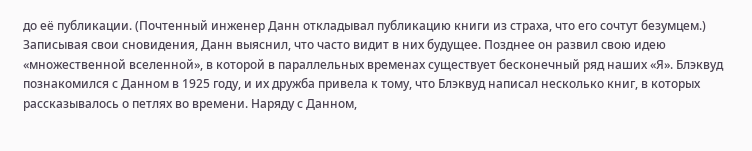до её публикации. (Почтенный инженер Данн откладывал публикацию книги из страха, что его сочтут безумцем.) Записывая свои сновидения, Данн выяснил, что часто видит в них будущее. Позднее он развил свою идею «множественной вселенной», в которой в параллельных временах существует бесконечный ряд наших «Я». Блэквуд познакомился с Данном в 1925 году, и их дружба привела к тому, что Блэквуд написал несколько книг, в которых рассказывалось о петлях во времени. Наряду с Данном,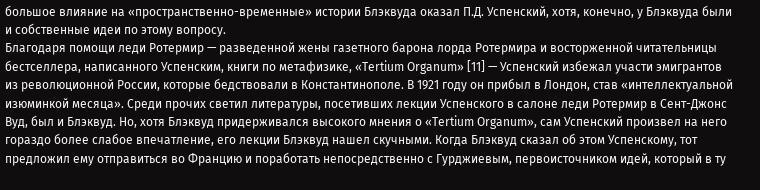большое влияние на «пространственно-временные» истории Блэквуда оказал П.Д. Успенский, хотя, конечно, у Блэквуда были и собственные идеи по этому вопросу.
Благодаря помощи леди Ротермир — разведенной жены газетного барона лорда Ротермира и восторженной читательницы бестселлера, написанного Успенским, книги по метафизике, «Tertium Organum» [11] — Успенский избежал участи эмигрантов из революционной России, которые бедствовали в Константинополе. В 1921 году он прибыл в Лондон, став «интеллектуальной изюминкой месяца». Среди прочих светил литературы, посетивших лекции Успенского в салоне леди Ротермир в Сент-Джонс Вуд, был и Блэквуд. Но, хотя Блэквуд придерживался высокого мнения о «Tertium Organum», сам Успенский произвел на него гораздо более слабое впечатление, его лекции Блэквуд нашел скучными. Когда Блэквуд сказал об этом Успенскому, тот предложил ему отправиться во Францию и поработать непосредственно с Гурджиевым, первоисточником идей, который в ту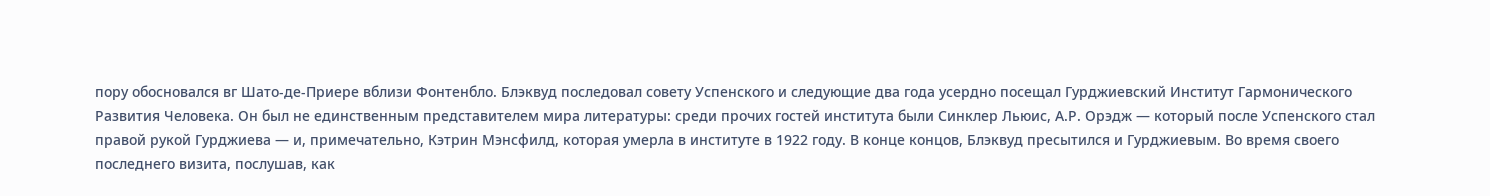пору обосновался вг Шато-де-Приере вблизи Фонтенбло. Блэквуд последовал совету Успенского и следующие два года усердно посещал Гурджиевский Институт Гармонического Развития Человека. Он был не единственным представителем мира литературы: среди прочих гостей института были Синклер Льюис, А.Р. Орэдж — который после Успенского стал правой рукой Гурджиева — и, примечательно, Кэтрин Мэнсфилд, которая умерла в институте в 1922 году. В конце концов, Блэквуд пресытился и Гурджиевым. Во время своего последнего визита, послушав, как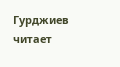Гурджиев читает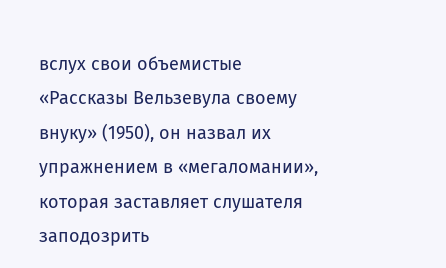вслух свои объемистые «Рассказы Вельзевула своему внуку» (1950), он назвал их упражнением в «мегаломании», которая заставляет слушателя заподозрить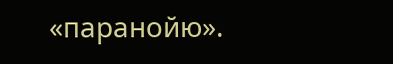«паранойю».